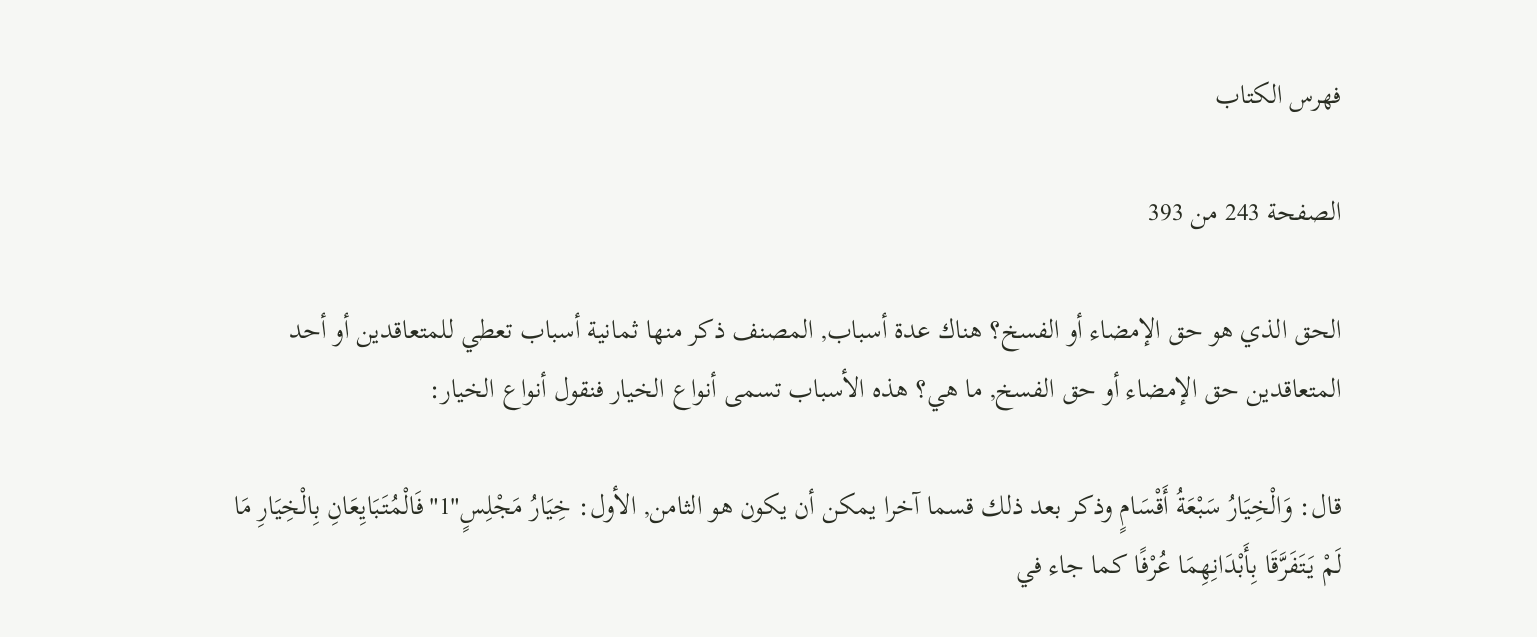فهرس الكتاب

الصفحة 243 من 393

الحق الذي هو حق الإمضاء أو الفسخ؟ هناك عدة أسباب, المصنف ذكر منها ثمانية أسباب تعطي للمتعاقدين أو أحد المتعاقدين حق الإمضاء أو حق الفسخ, ما هي؟ هذه الأسباب تسمى أنواع الخيار فنقول أنواع الخيار:

قال: وَالْخِيَارُ سَبْعَةُ أَقْسَامٍ وذكر بعد ذلك قسما آخرا يمكن أن يكون هو الثامن, الأول: خِيَارُ مَجْلِسٍ"1"فَالْمُتَبَايِعَانِ بِالْخِيَارِ مَا لَمْ يَتَفَرَّقَا بِأَبْدَانِهِمَا عُرْفًا كما جاء في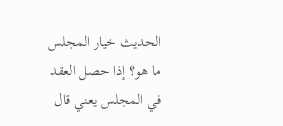الحديث خيار المجلس ما هو؟ إذا حصل العقد في المجلس يعني قال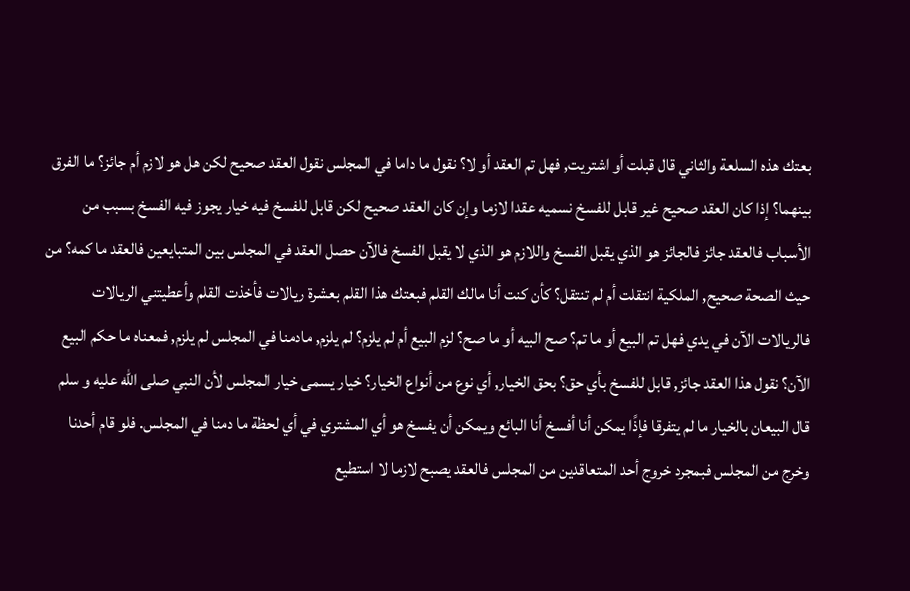بعتك هذه السلعة والثاني قال قبلت أو اشتريت, فهل تم العقد أو لا؟ نقول ما داما في المجلس نقول العقد صحيح لكن هل هو لازم أم جائز؟ ما الفرق بينهما؟ إذا كان العقد صحيح غير قابل للفسخ نسميه عقدا لازما وإن كان العقد صحيح لكن قابل للفسخ فيه خيار يجوز فيه الفسخ بسبب من الأسباب فالعقد جائز فالجائز هو الذي يقبل الفسخ واللازم هو الذي لا يقبل الفسخ فالآن حصل العقد في المجلس بين المتبايعين فالعقد ما كمه؟ من حيث الصحة صحيح, الملكية انتقلت أم لم تنتقل؟ كأن كنت أنا مالك القلم فبعتك هذا القلم بعشرة ريالات فأخذت القلم وأعطيتني الريالات فالريالات الآن في يدي فهل تم البيع أو ما تم؟ صح البيه أو ما صح؟ لزم البيع أم لم يلزم؟ لم يلزم, مادمنا في المجلس لم يلزم, فمعناه ما حكم البيع الآن؟ نقول هذا العقد جائز, قابل للفسخ بأي حق؟ بحق الخيار, أي نوع من أنواع الخيار؟ خيار يسمى خيار المجلس لأن النبي صلى الله عليه و سلم قال البيعان بالخيار ما لم يتفرقا فإذًا يمكن أنا أفسخ أنا البائع ويمكن أن يفسخ هو أي المشتري في أي لحظة ما دمنا في المجلس. فلو قام أحدنا وخرج من المجلس فبمجرد خروج أحد المتعاقدين من المجلس فالعقد يصبح لازما لا استطيع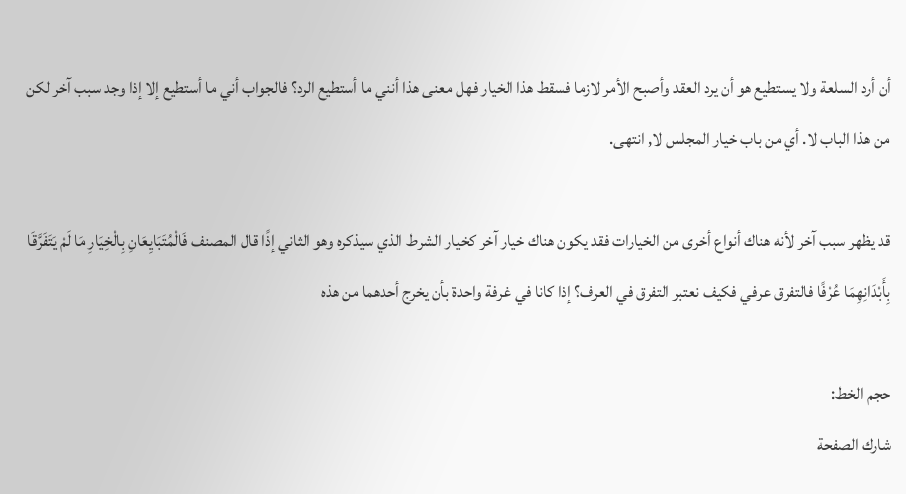أن أرد السلعة ولا يستطيع هو أن يرد العقد وأصبح الأمر لازما فسقط هذا الخيار فهل معنى هذا أنني ما أستطيع الرد؟ فالجواب أني ما أستطيع إلا إذا وجد سبب آخر لكن من هذا الباب لا. أي من باب خيار المجلس لا, انتهى.

قد يظهر سبب آخر لأنه هناك أنواع أخرى من الخيارات فقد يكون هناك خيار آخر كخيار الشرط الذي سيذكره وهو الثاني إذًا قال المصنف فَالْمُتَبَايِعَانِ بِالْخِيَارِ مَا لَمْ يَتَفَرَّقَا بِأَبْدَانِهِمَا عُرْفًا فالتفرق عرفي فكيف نعتبر التفرق في العرف؟ إذا كانا في غرفة واحدة بأن يخرج أحدهما من هذه

حجم الخط:
شارك الصفحة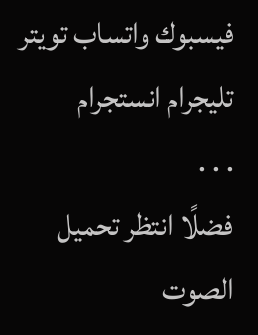فيسبوك واتساب تويتر تليجرام انستجرام
. . .
فضلًا انتظر تحميل الصوت